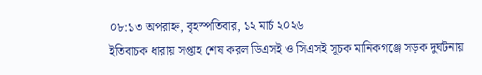০৮:১৩ অপরাহ্ন, বৃহস্পতিবার, ১২ মার্চ ২০২৬
ইতিবাচক ধারায় সপ্তাহ শেষ করল ডিএসই ও সিএসই সূচক মানিকগঞ্জে সড়ক দুর্ঘটনায়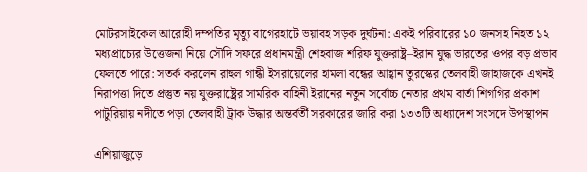মোটরসাইকেল আরোহী দম্পতির মৃত্যু বাগেরহাটে ভয়াবহ সড়ক দুর্ঘটনা: একই পরিবারের ১০ জনসহ নিহত ১২ মধ্যপ্রাচ্যের উত্তেজনা নিয়ে সৌদি সফরে প্রধানমন্ত্রী শেহবাজ শরিফ যুক্তরাষ্ট্র–ইরান যুদ্ধ ভারতের ওপর বড় প্রভাব ফেলতে পারে: সতর্ক করলেন রাহুল গান্ধী ইসরায়েলের হামলা বন্ধের আহ্বান তুরস্কের তেলবাহী জাহাজকে এখনই নিরাপত্তা দিতে প্রস্তুত নয় যুক্তরাষ্ট্রের সামরিক বাহিনী ইরানের নতুন সর্বোচ্চ নেতার প্রথম বার্তা শিগগির প্রকাশ পাটুরিয়ায় নদীতে পড়া তেলবাহী ট্রাক উদ্ধার অন্তর্বর্তী সরকারের জারি করা ১৩৩টি অধ্যাদেশ সংসদে উপস্থাপন

এশিয়াজুড়ে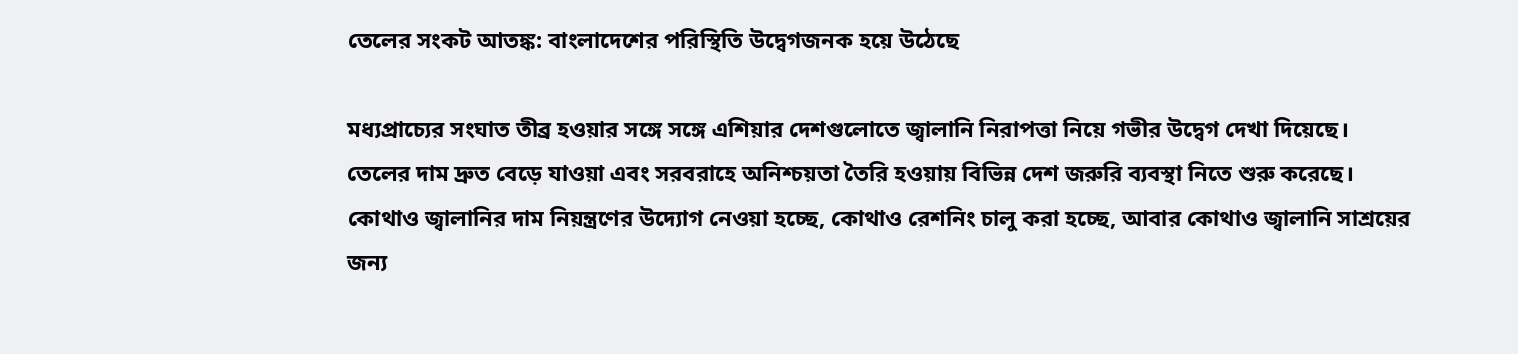তেলের সংকট আতঙ্ক: বাংলাদেশের পরিস্থিতি উদ্বেগজনক হয়ে উঠেছে

মধ্যপ্রাচ্যের সংঘাত তীব্র হওয়ার সঙ্গে সঙ্গে এশিয়ার দেশগুলোতে জ্বালানি নিরাপত্তা নিয়ে গভীর উদ্বেগ দেখা দিয়েছে। তেলের দাম দ্রুত বেড়ে যাওয়া এবং সরবরাহে অনিশ্চয়তা তৈরি হওয়ায় বিভিন্ন দেশ জরুরি ব্যবস্থা নিতে শুরু করেছে। কোথাও জ্বালানির দাম নিয়ন্ত্রণের উদ্যোগ নেওয়া হচ্ছে, কোথাও রেশনিং চালু করা হচ্ছে, আবার কোথাও জ্বালানি সাশ্রয়ের জন্য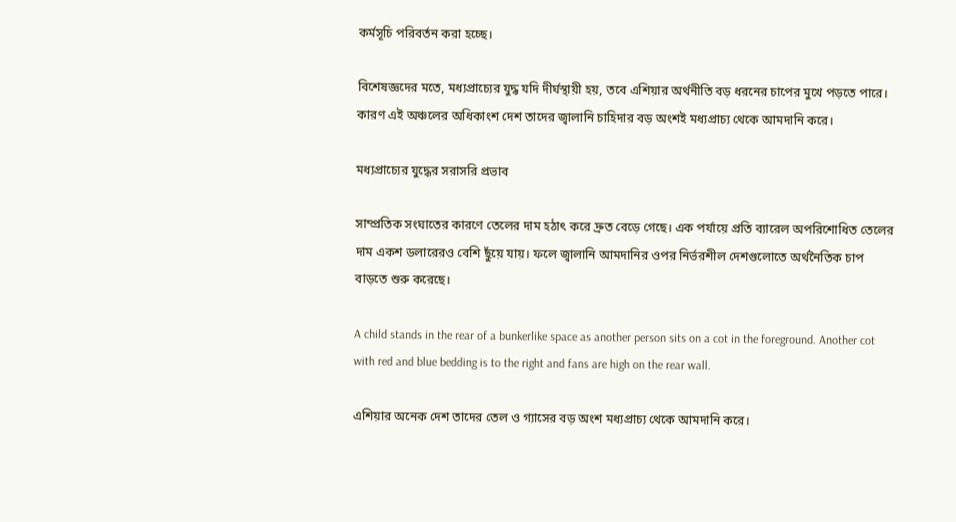কর্মসূচি পরিবর্তন করা হচ্ছে।

বিশেষজ্ঞদের মতে, মধ্যপ্রাচ্যের যুদ্ধ যদি দীর্ঘস্থায়ী হয়, তবে এশিয়ার অর্থনীতি বড় ধরনের চাপের মুখে পড়তে পারে। কারণ এই অঞ্চলের অধিকাংশ দেশ তাদের জ্বালানি চাহিদার বড় অংশই মধ্যপ্রাচ্য থেকে আমদানি করে।

মধ্যপ্রাচ্যের যুদ্ধের সরাসরি প্রভাব

সাম্প্রতিক সংঘাতের কারণে তেলের দাম হঠাৎ করে দ্রুত বেড়ে গেছে। এক পর্যায়ে প্রতি ব্যারেল অপরিশোধিত তেলের দাম একশ ডলারেরও বেশি ছুঁয়ে যায়। ফলে জ্বালানি আমদানির ওপর নির্ভরশীল দেশগুলোতে অর্থনৈতিক চাপ বাড়তে শুরু করেছে।

A child stands in the rear of a bunkerlike space as another person sits on a cot in the foreground. Another cot with red and blue bedding is to the right and fans are high on the rear wall.

এশিয়ার অনেক দেশ তাদের তেল ও গ্যাসের বড় অংশ মধ্যপ্রাচ্য থেকে আমদানি করে।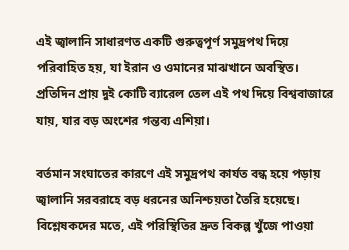এই জ্বালানি সাধারণত একটি গুরুত্বপূর্ণ সমুদ্রপথ দিয়ে পরিবাহিত হয়, যা ইরান ও ওমানের মাঝখানে অবস্থিত। প্রতিদিন প্রায় দুই কোটি ব্যারেল তেল এই পথ দিয়ে বিশ্ববাজারে যায়, যার বড় অংশের গন্তব্য এশিয়া।

বর্তমান সংঘাতের কারণে এই সমুদ্রপথ কার্যত বন্ধ হয়ে পড়ায় জ্বালানি সরবরাহে বড় ধরনের অনিশ্চয়তা তৈরি হয়েছে। বিশ্লেষকদের মতে, এই পরিস্থিতির দ্রুত বিকল্প খুঁজে পাওয়া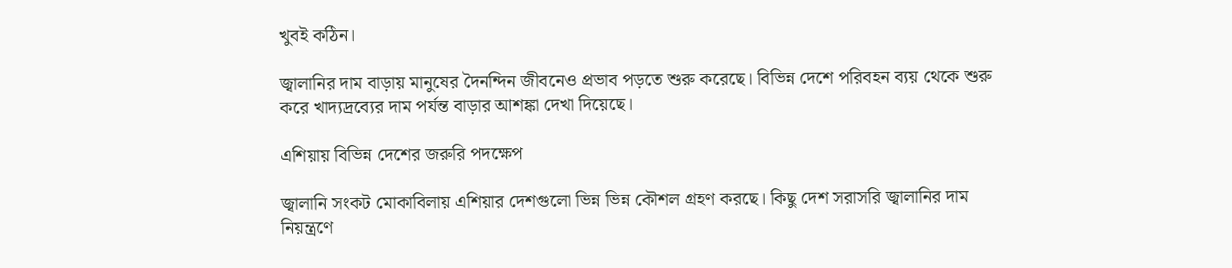খুবই কঠিন।

জ্বালানির দাম বাড়ায় মানুষের দৈনন্দিন জীবনেও প্রভাব পড়তে শুরু করেছে। বিভিন্ন দেশে পরিবহন ব্যয় থেকে শুরু করে খাদ্যদ্রব্যের দাম পর্যন্ত বাড়ার আশঙ্কা দেখা দিয়েছে।

এশিয়ায় বিভিন্ন দেশের জরুরি পদক্ষেপ

জ্বালানি সংকট মোকাবিলায় এশিয়ার দেশগুলো ভিন্ন ভিন্ন কৌশল গ্রহণ করছে। কিছু দেশ সরাসরি জ্বালানির দাম নিয়ন্ত্রণে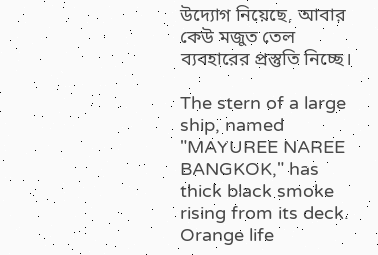উদ্যোগ নিয়েছে, আবার কেউ মজুত তেল ব্যবহারের প্রস্তুতি নিচ্ছে।

The stern of a large ship, named "MAYUREE NAREE BANGKOK," has thick black smoke rising from its deck. Orange life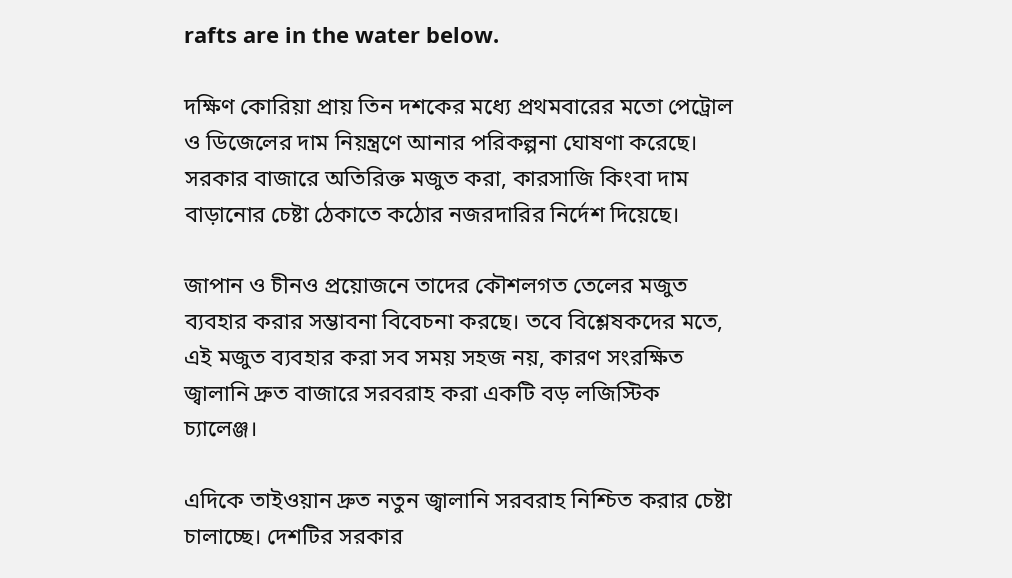rafts are in the water below.

দক্ষিণ কোরিয়া প্রায় তিন দশকের মধ্যে প্রথমবারের মতো পেট্রোল ও ডিজেলের দাম নিয়ন্ত্রণে আনার পরিকল্পনা ঘোষণা করেছে। সরকার বাজারে অতিরিক্ত মজুত করা, কারসাজি কিংবা দাম বাড়ানোর চেষ্টা ঠেকাতে কঠোর নজরদারির নির্দেশ দিয়েছে।

জাপান ও চীনও প্রয়োজনে তাদের কৌশলগত তেলের মজুত ব্যবহার করার সম্ভাবনা বিবেচনা করছে। তবে বিশ্লেষকদের মতে, এই মজুত ব্যবহার করা সব সময় সহজ নয়, কারণ সংরক্ষিত জ্বালানি দ্রুত বাজারে সরবরাহ করা একটি বড় লজিস্টিক চ্যালেঞ্জ।

এদিকে তাইওয়ান দ্রুত নতুন জ্বালানি সরবরাহ নিশ্চিত করার চেষ্টা চালাচ্ছে। দেশটির সরকার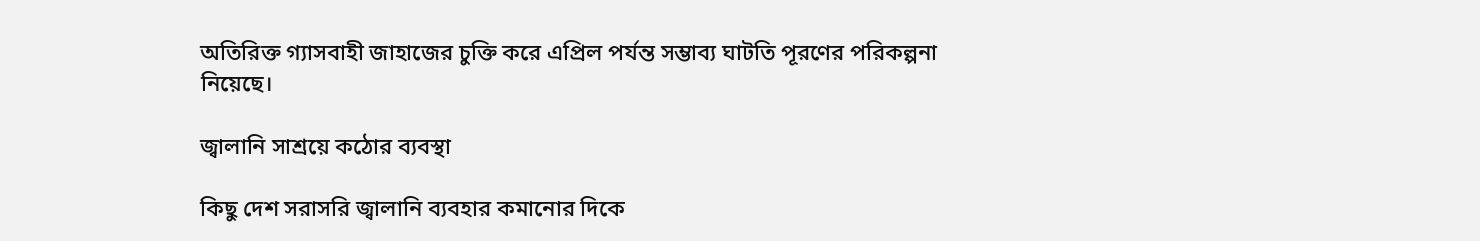অতিরিক্ত গ্যাসবাহী জাহাজের চুক্তি করে এপ্রিল পর্যন্ত সম্ভাব্য ঘাটতি পূরণের পরিকল্পনা নিয়েছে।

জ্বালানি সাশ্রয়ে কঠোর ব্যবস্থা

কিছু দেশ সরাসরি জ্বালানি ব্যবহার কমানোর দিকে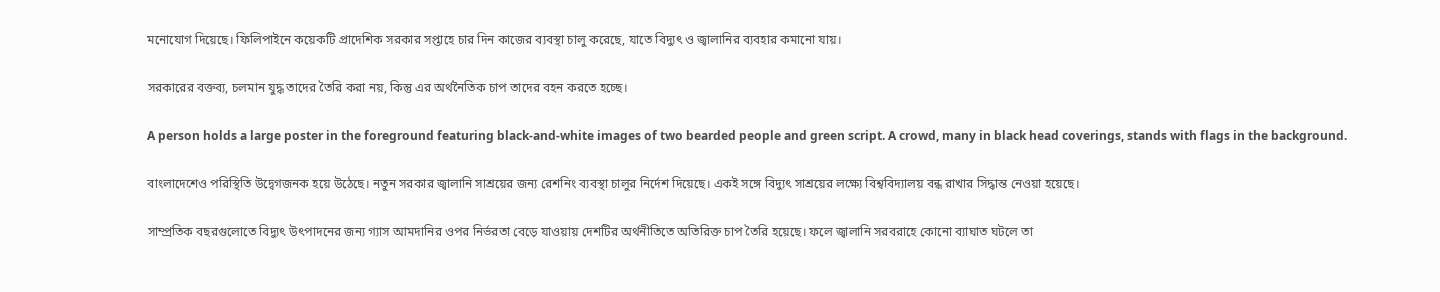মনোযোগ দিয়েছে। ফিলিপাইনে কয়েকটি প্রাদেশিক সরকার সপ্তাহে চার দিন কাজের ব্যবস্থা চালু করেছে, যাতে বিদ্যুৎ ও জ্বালানির ব্যবহার কমানো যায়।

সরকারের বক্তব্য, চলমান যুদ্ধ তাদের তৈরি করা নয়, কিন্তু এর অর্থনৈতিক চাপ তাদের বহন করতে হচ্ছে।

A person holds a large poster in the foreground featuring black-and-white images of two bearded people and green script. A crowd, many in black head coverings, stands with flags in the background.

বাংলাদেশেও পরিস্থিতি উদ্বেগজনক হয়ে উঠেছে। নতুন সরকার জ্বালানি সাশ্রয়ের জন্য রেশনিং ব্যবস্থা চালুর নির্দেশ দিয়েছে। একই সঙ্গে বিদ্যুৎ সাশ্রয়ের লক্ষ্যে বিশ্ববিদ্যালয় বন্ধ রাখার সিদ্ধান্ত নেওয়া হয়েছে।

সাম্প্রতিক বছরগুলোতে বিদ্যুৎ উৎপাদনের জন্য গ্যাস আমদানির ওপর নির্ভরতা বেড়ে যাওয়ায় দেশটির অর্থনীতিতে অতিরিক্ত চাপ তৈরি হয়েছে। ফলে জ্বালানি সরবরাহে কোনো ব্যাঘাত ঘটলে তা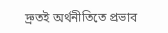দ্রুতই অর্থনীতিতে প্রভাব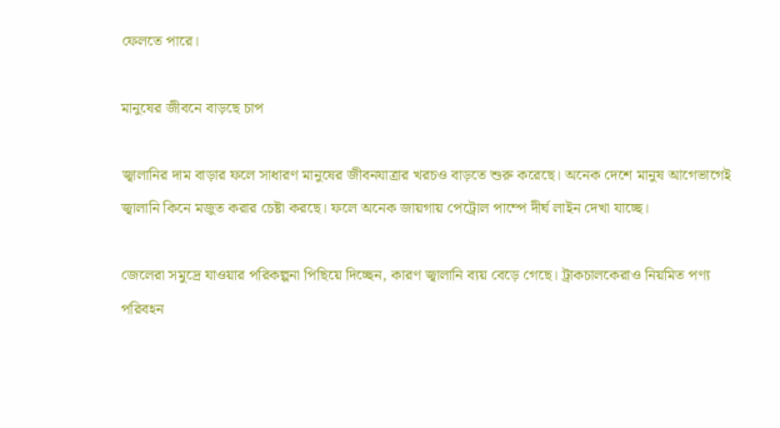ফেলতে পারে।

মানুষের জীবনে বাড়ছে চাপ

জ্বালানির দাম বাড়ার ফলে সাধারণ মানুষের জীবনযাত্রার খরচও বাড়তে শুরু করেছে। অনেক দেশে মানুষ আগেভাগেই জ্বালানি কিনে মজুত করার চেষ্টা করছে। ফলে অনেক জায়গায় পেট্রোল পাম্পে দীর্ঘ লাইন দেখা যাচ্ছে।

জেলেরা সমুদ্রে যাওয়ার পরিকল্পনা পিছিয়ে দিচ্ছেন, কারণ জ্বালানি ব্যয় বেড়ে গেছে। ট্রাকচালকেরাও নিয়মিত পণ্য পরিবহন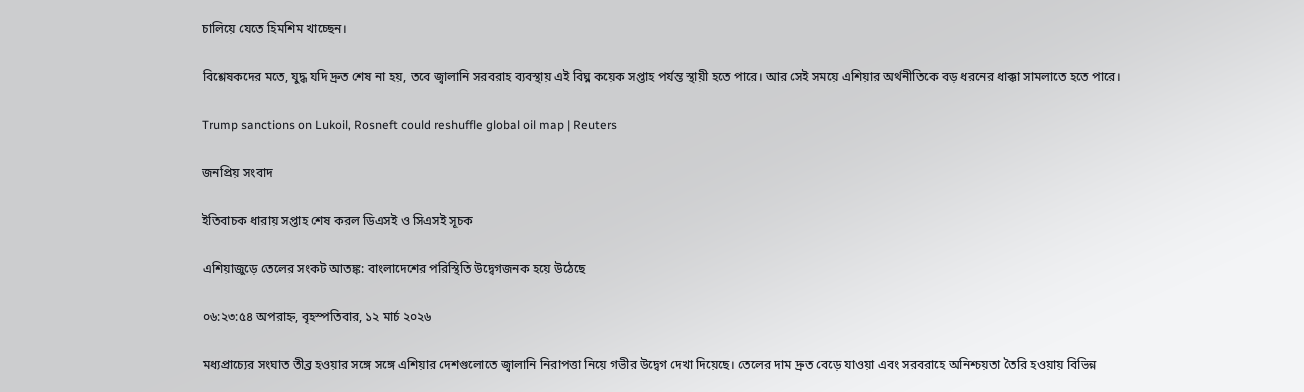চালিয়ে যেতে হিমশিম খাচ্ছেন।

বিশ্লেষকদের মতে, যুদ্ধ যদি দ্রুত শেষ না হয়, তবে জ্বালানি সরবরাহ ব্যবস্থায় এই বিঘ্ন কয়েক সপ্তাহ পর্যন্ত স্থায়ী হতে পারে। আর সেই সময়ে এশিয়ার অর্থনীতিকে বড় ধরনের ধাক্কা সামলাতে হতে পারে।

Trump sanctions on Lukoil, Rosneft could reshuffle global oil map | Reuters

জনপ্রিয় সংবাদ

ইতিবাচক ধারায় সপ্তাহ শেষ করল ডিএসই ও সিএসই সূচক

এশিয়াজুড়ে তেলের সংকট আতঙ্ক: বাংলাদেশের পরিস্থিতি উদ্বেগজনক হয়ে উঠেছে

০৬:২৩:৫৪ অপরাহ্ন, বৃহস্পতিবার, ১২ মার্চ ২০২৬

মধ্যপ্রাচ্যের সংঘাত তীব্র হওয়ার সঙ্গে সঙ্গে এশিয়ার দেশগুলোতে জ্বালানি নিরাপত্তা নিয়ে গভীর উদ্বেগ দেখা দিয়েছে। তেলের দাম দ্রুত বেড়ে যাওয়া এবং সরবরাহে অনিশ্চয়তা তৈরি হওয়ায় বিভিন্ন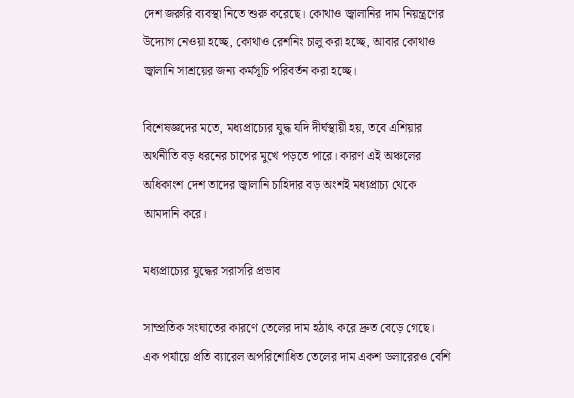দেশ জরুরি ব্যবস্থা নিতে শুরু করেছে। কোথাও জ্বালানির দাম নিয়ন্ত্রণের উদ্যোগ নেওয়া হচ্ছে, কোথাও রেশনিং চালু করা হচ্ছে, আবার কোথাও জ্বালানি সাশ্রয়ের জন্য কর্মসূচি পরিবর্তন করা হচ্ছে।

বিশেষজ্ঞদের মতে, মধ্যপ্রাচ্যের যুদ্ধ যদি দীর্ঘস্থায়ী হয়, তবে এশিয়ার অর্থনীতি বড় ধরনের চাপের মুখে পড়তে পারে। কারণ এই অঞ্চলের অধিকাংশ দেশ তাদের জ্বালানি চাহিদার বড় অংশই মধ্যপ্রাচ্য থেকে আমদানি করে।

মধ্যপ্রাচ্যের যুদ্ধের সরাসরি প্রভাব

সাম্প্রতিক সংঘাতের কারণে তেলের দাম হঠাৎ করে দ্রুত বেড়ে গেছে। এক পর্যায়ে প্রতি ব্যারেল অপরিশোধিত তেলের দাম একশ ডলারেরও বেশি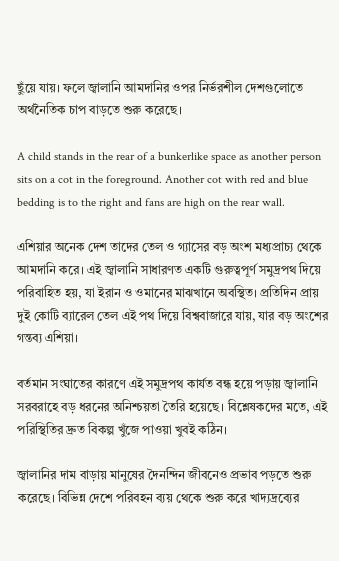ছুঁয়ে যায়। ফলে জ্বালানি আমদানির ওপর নির্ভরশীল দেশগুলোতে অর্থনৈতিক চাপ বাড়তে শুরু করেছে।

A child stands in the rear of a bunkerlike space as another person sits on a cot in the foreground. Another cot with red and blue bedding is to the right and fans are high on the rear wall.

এশিয়ার অনেক দেশ তাদের তেল ও গ্যাসের বড় অংশ মধ্যপ্রাচ্য থেকে আমদানি করে। এই জ্বালানি সাধারণত একটি গুরুত্বপূর্ণ সমুদ্রপথ দিয়ে পরিবাহিত হয়, যা ইরান ও ওমানের মাঝখানে অবস্থিত। প্রতিদিন প্রায় দুই কোটি ব্যারেল তেল এই পথ দিয়ে বিশ্ববাজারে যায়, যার বড় অংশের গন্তব্য এশিয়া।

বর্তমান সংঘাতের কারণে এই সমুদ্রপথ কার্যত বন্ধ হয়ে পড়ায় জ্বালানি সরবরাহে বড় ধরনের অনিশ্চয়তা তৈরি হয়েছে। বিশ্লেষকদের মতে, এই পরিস্থিতির দ্রুত বিকল্প খুঁজে পাওয়া খুবই কঠিন।

জ্বালানির দাম বাড়ায় মানুষের দৈনন্দিন জীবনেও প্রভাব পড়তে শুরু করেছে। বিভিন্ন দেশে পরিবহন ব্যয় থেকে শুরু করে খাদ্যদ্রব্যের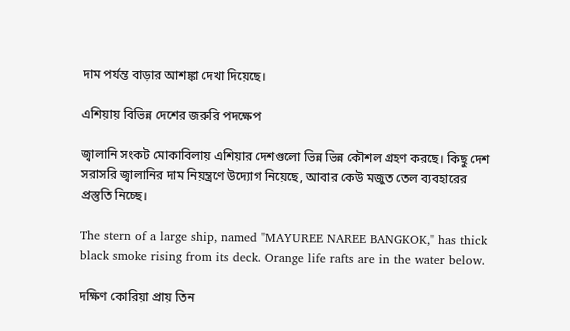দাম পর্যন্ত বাড়ার আশঙ্কা দেখা দিয়েছে।

এশিয়ায় বিভিন্ন দেশের জরুরি পদক্ষেপ

জ্বালানি সংকট মোকাবিলায় এশিয়ার দেশগুলো ভিন্ন ভিন্ন কৌশল গ্রহণ করছে। কিছু দেশ সরাসরি জ্বালানির দাম নিয়ন্ত্রণে উদ্যোগ নিয়েছে, আবার কেউ মজুত তেল ব্যবহারের প্রস্তুতি নিচ্ছে।

The stern of a large ship, named "MAYUREE NAREE BANGKOK," has thick black smoke rising from its deck. Orange life rafts are in the water below.

দক্ষিণ কোরিয়া প্রায় তিন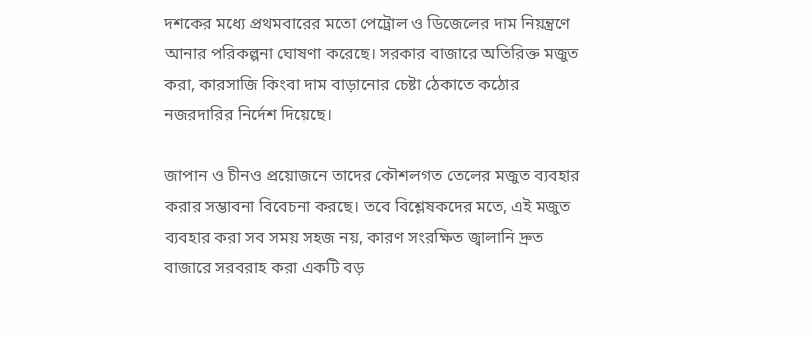দশকের মধ্যে প্রথমবারের মতো পেট্রোল ও ডিজেলের দাম নিয়ন্ত্রণে আনার পরিকল্পনা ঘোষণা করেছে। সরকার বাজারে অতিরিক্ত মজুত করা, কারসাজি কিংবা দাম বাড়ানোর চেষ্টা ঠেকাতে কঠোর নজরদারির নির্দেশ দিয়েছে।

জাপান ও চীনও প্রয়োজনে তাদের কৌশলগত তেলের মজুত ব্যবহার করার সম্ভাবনা বিবেচনা করছে। তবে বিশ্লেষকদের মতে, এই মজুত ব্যবহার করা সব সময় সহজ নয়, কারণ সংরক্ষিত জ্বালানি দ্রুত বাজারে সরবরাহ করা একটি বড়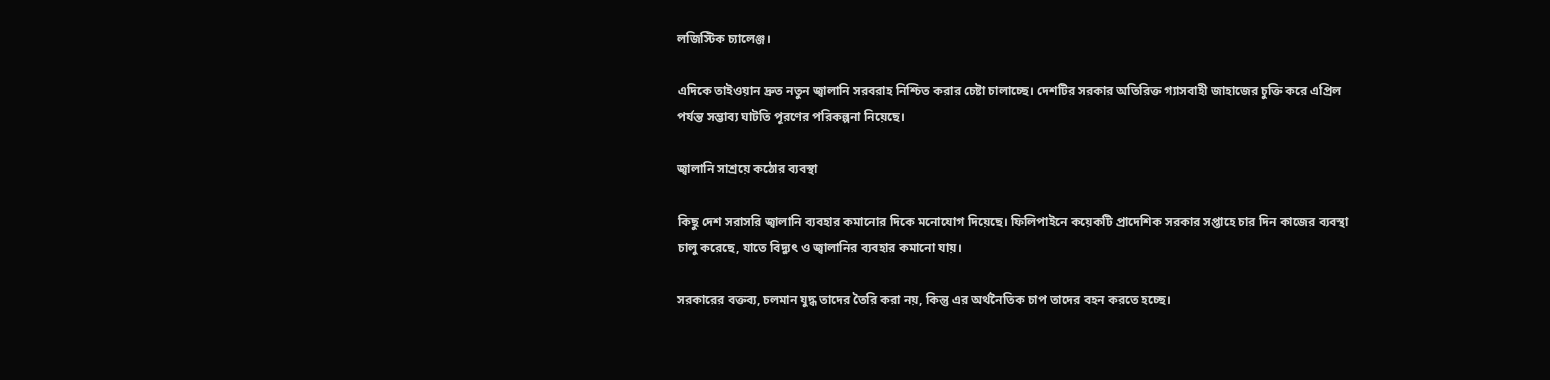লজিস্টিক চ্যালেঞ্জ।

এদিকে তাইওয়ান দ্রুত নতুন জ্বালানি সরবরাহ নিশ্চিত করার চেষ্টা চালাচ্ছে। দেশটির সরকার অতিরিক্ত গ্যাসবাহী জাহাজের চুক্তি করে এপ্রিল পর্যন্ত সম্ভাব্য ঘাটতি পূরণের পরিকল্পনা নিয়েছে।

জ্বালানি সাশ্রয়ে কঠোর ব্যবস্থা

কিছু দেশ সরাসরি জ্বালানি ব্যবহার কমানোর দিকে মনোযোগ দিয়েছে। ফিলিপাইনে কয়েকটি প্রাদেশিক সরকার সপ্তাহে চার দিন কাজের ব্যবস্থা চালু করেছে, যাতে বিদ্যুৎ ও জ্বালানির ব্যবহার কমানো যায়।

সরকারের বক্তব্য, চলমান যুদ্ধ তাদের তৈরি করা নয়, কিন্তু এর অর্থনৈতিক চাপ তাদের বহন করতে হচ্ছে।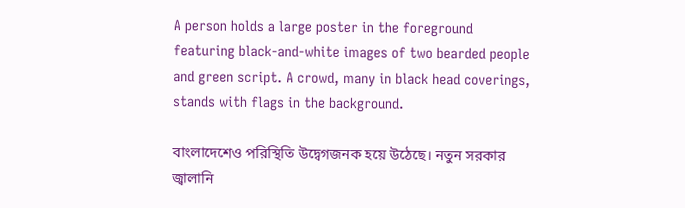A person holds a large poster in the foreground featuring black-and-white images of two bearded people and green script. A crowd, many in black head coverings, stands with flags in the background.

বাংলাদেশেও পরিস্থিতি উদ্বেগজনক হয়ে উঠেছে। নতুন সরকার জ্বালানি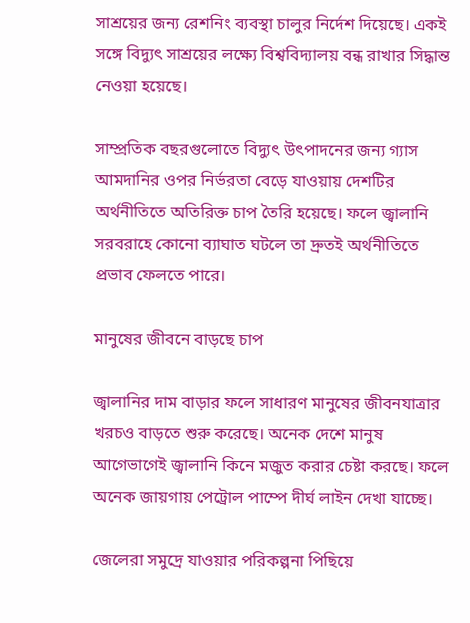সাশ্রয়ের জন্য রেশনিং ব্যবস্থা চালুর নির্দেশ দিয়েছে। একই সঙ্গে বিদ্যুৎ সাশ্রয়ের লক্ষ্যে বিশ্ববিদ্যালয় বন্ধ রাখার সিদ্ধান্ত নেওয়া হয়েছে।

সাম্প্রতিক বছরগুলোতে বিদ্যুৎ উৎপাদনের জন্য গ্যাস আমদানির ওপর নির্ভরতা বেড়ে যাওয়ায় দেশটির অর্থনীতিতে অতিরিক্ত চাপ তৈরি হয়েছে। ফলে জ্বালানি সরবরাহে কোনো ব্যাঘাত ঘটলে তা দ্রুতই অর্থনীতিতে প্রভাব ফেলতে পারে।

মানুষের জীবনে বাড়ছে চাপ

জ্বালানির দাম বাড়ার ফলে সাধারণ মানুষের জীবনযাত্রার খরচও বাড়তে শুরু করেছে। অনেক দেশে মানুষ আগেভাগেই জ্বালানি কিনে মজুত করার চেষ্টা করছে। ফলে অনেক জায়গায় পেট্রোল পাম্পে দীর্ঘ লাইন দেখা যাচ্ছে।

জেলেরা সমুদ্রে যাওয়ার পরিকল্পনা পিছিয়ে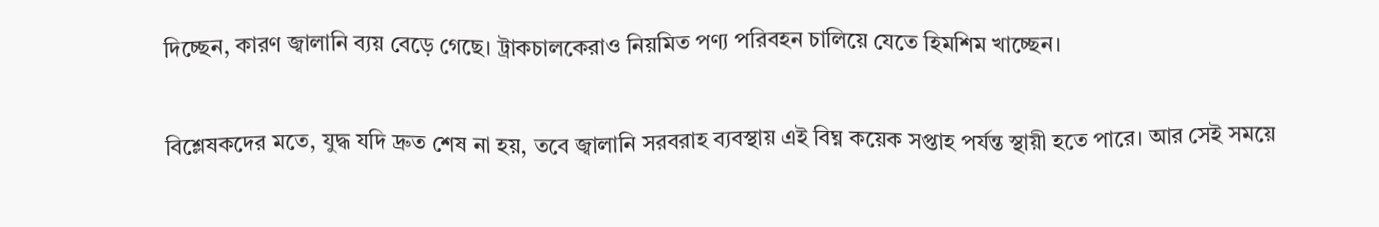দিচ্ছেন, কারণ জ্বালানি ব্যয় বেড়ে গেছে। ট্রাকচালকেরাও নিয়মিত পণ্য পরিবহন চালিয়ে যেতে হিমশিম খাচ্ছেন।

বিশ্লেষকদের মতে, যুদ্ধ যদি দ্রুত শেষ না হয়, তবে জ্বালানি সরবরাহ ব্যবস্থায় এই বিঘ্ন কয়েক সপ্তাহ পর্যন্ত স্থায়ী হতে পারে। আর সেই সময়ে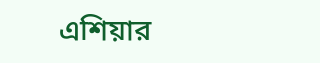এশিয়ার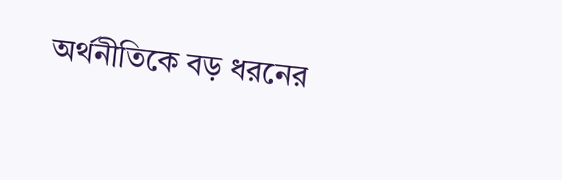অর্থনীতিকে বড় ধরনের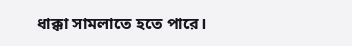ধাক্কা সামলাতে হতে পারে।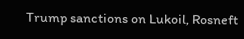Trump sanctions on Lukoil, Rosneft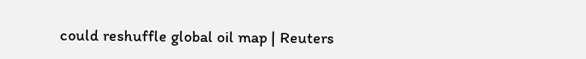could reshuffle global oil map | Reuters